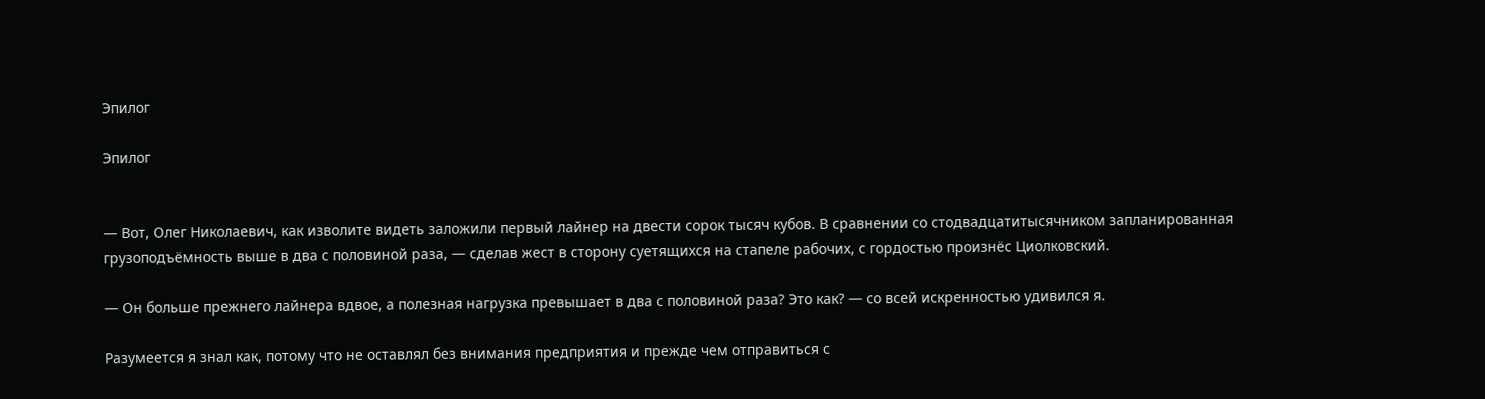Эпилог

Эпилог


— Вот, Олег Николаевич, как изволите видеть заложили первый лайнер на двести сорок тысяч кубов. В сравнении со стодвадцатитысячником запланированная грузоподъёмность выше в два с половиной раза, — сделав жест в сторону суетящихся на стапеле рабочих, с гордостью произнёс Циолковский.

— Он больше прежнего лайнера вдвое, а полезная нагрузка превышает в два с половиной раза? Это как? — со всей искренностью удивился я.

Разумеется я знал как, потому что не оставлял без внимания предприятия и прежде чем отправиться с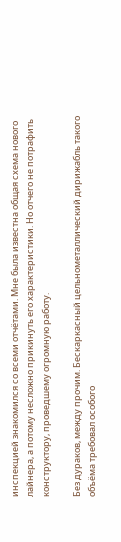инспекцией знакомился со всеми отчётами. Мне была известна общая схема нового лайнера, а потому несложно прикинуть его характеристики. Но отчего не потрафить конструктору, проведшему огромную работу.

Без дураков, между прочим. Бескаркасный цельнометаллический дирижабль такого объёма требовал особого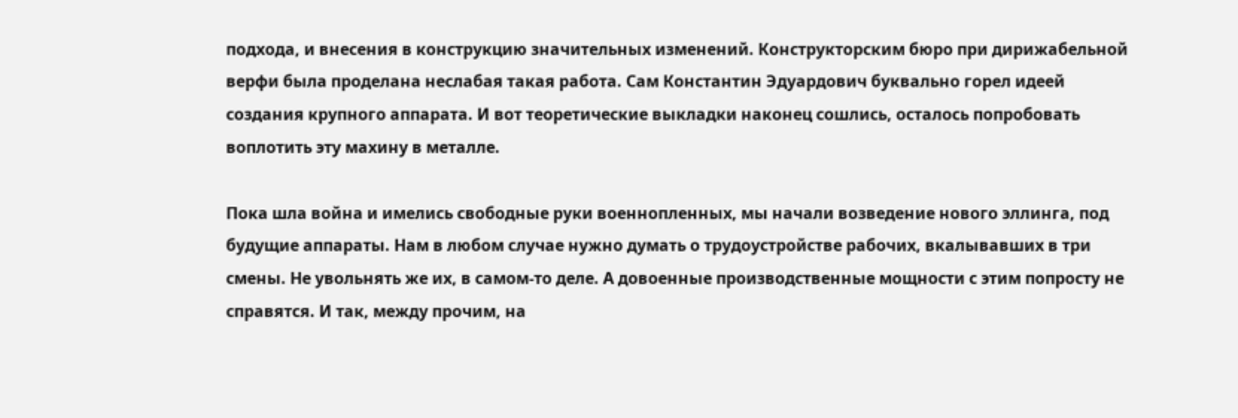подхода, и внесения в конструкцию значительных изменений. Конструкторским бюро при дирижабельной верфи была проделана неслабая такая работа. Сам Константин Эдуардович буквально горел идеей создания крупного аппарата. И вот теоретические выкладки наконец сошлись, осталось попробовать воплотить эту махину в металле.

Пока шла война и имелись свободные руки военнопленных, мы начали возведение нового эллинга, под будущие аппараты. Нам в любом случае нужно думать о трудоустройстве рабочих, вкалывавших в три смены. Не увольнять же их, в самом-то деле. А довоенные производственные мощности с этим попросту не справятся. И так, между прочим, на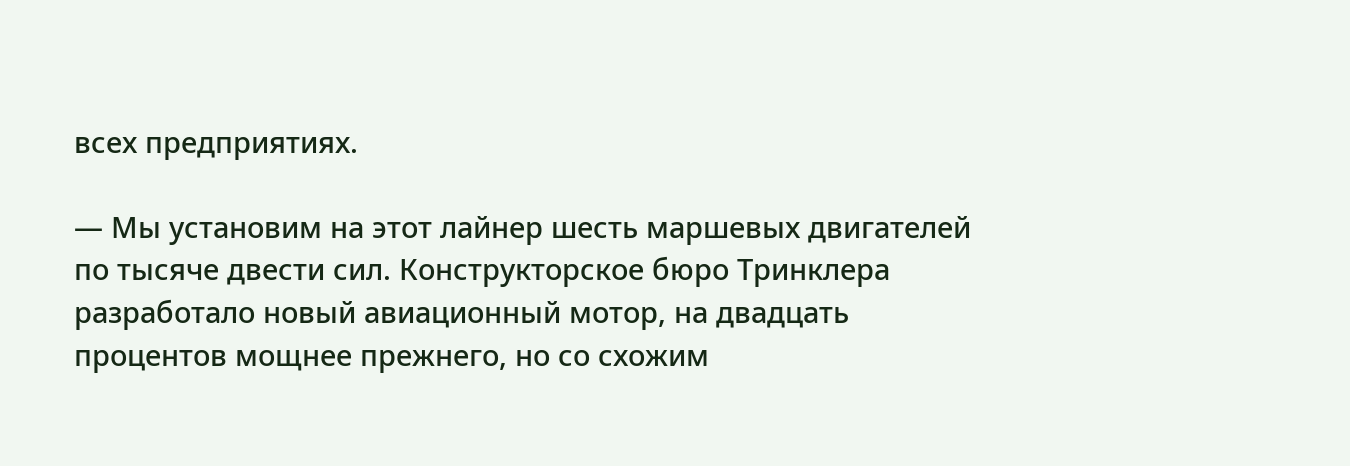всех предприятиях.

— Мы установим на этот лайнер шесть маршевых двигателей по тысяче двести сил. Конструкторское бюро Тринклера разработало новый авиационный мотор, на двадцать процентов мощнее прежнего, но со схожим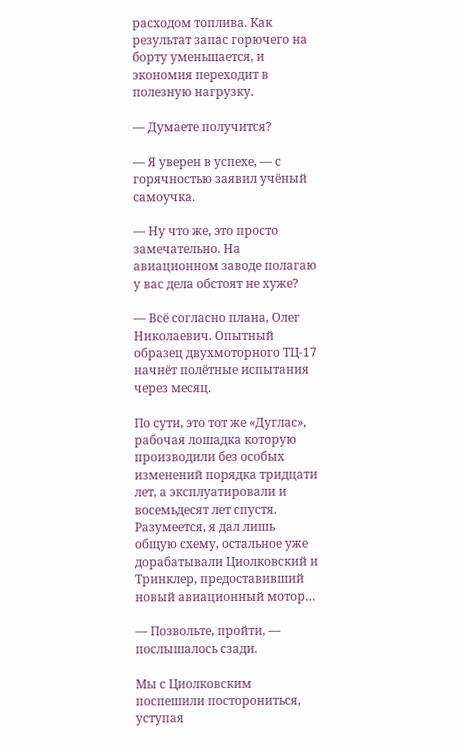расходом топлива. Как результат запас горючего на борту уменьшается, и экономия переходит в полезную нагрузку.

— Думаете получится?

— Я уверен в успехе, — с горячностью заявил учёный самоучка.

— Ну что же, это просто замечательно. На авиационном заводе полагаю у вас дела обстоят не хуже?

— Всё согласно плана, Олег Николаевич. Опытный образец двухмоторного ТЦ-17 начнёт полётные испытания через месяц.

По сути, это тот же «Дуглас», рабочая лошадка которую производили без особых изменений порядка тридцати лет, а эксплуатировали и восемьдесят лет спустя. Разумеется, я дал лишь общую схему, остальное уже дорабатывали Циолковский и Тринклер, предоставивший новый авиационный мотор…

— Позвольте, пройти, — послышалось сзади.

Мы с Циолковским поспешили посторониться, уступая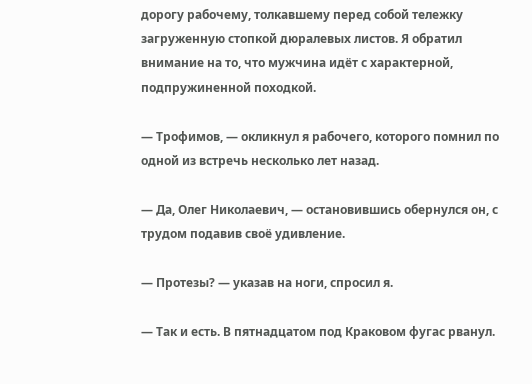дорогу рабочему, толкавшему перед собой тележку загруженную стопкой дюралевых листов. Я обратил внимание на то, что мужчина идёт с характерной, подпружиненной походкой.

— Трофимов, — окликнул я рабочего, которого помнил по одной из встречь несколько лет назад.

— Да, Олег Николаевич, — остановившись обернулся он, с трудом подавив своё удивление.

— Протезы? — указав на ноги, спросил я.

— Так и есть. В пятнадцатом под Краковом фугас рванул.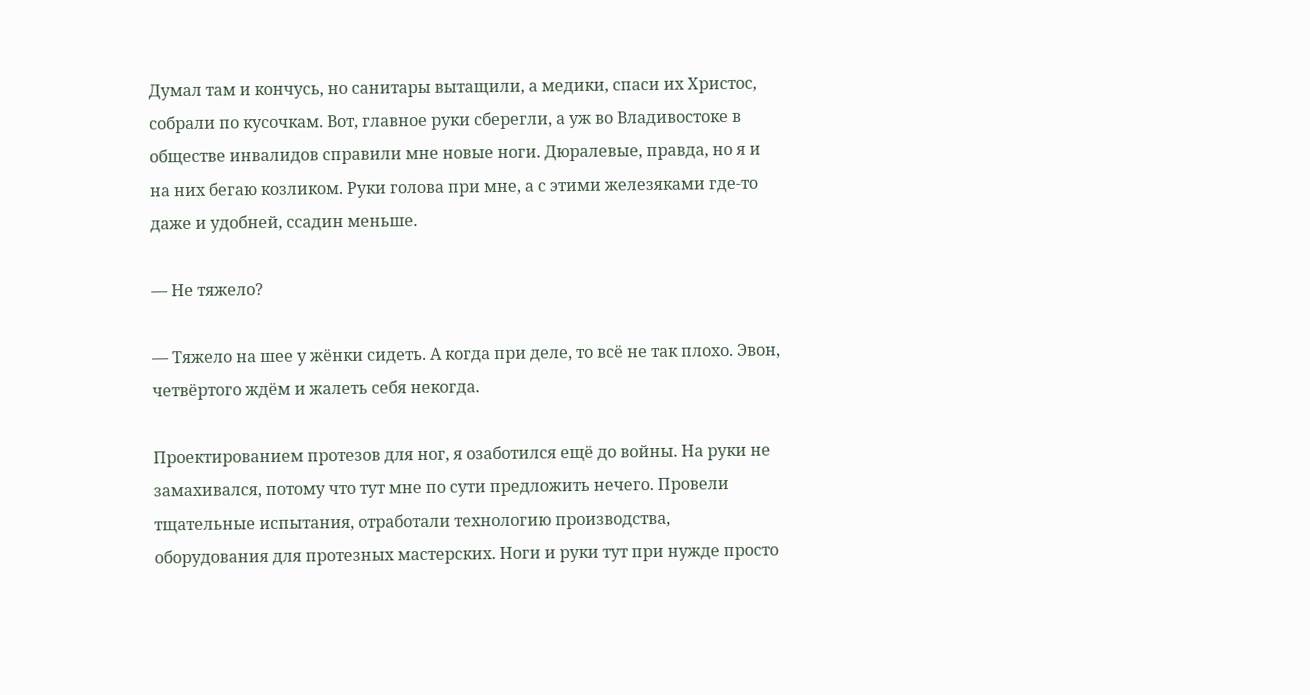Думал там и кончусь, но санитары вытащили, а медики, спаси их Христос, собрали по кусочкам. Вот, главное руки сберегли, а уж во Владивостоке в обществе инвалидов справили мне новые ноги. Дюралевые, правда, но я и на них бегаю козликом. Руки голова при мне, а с этими железяками где-то даже и удобней, ссадин меньше.

— Не тяжело?

— Тяжело на шее у жёнки сидеть. А когда при деле, то всё не так плохо. Эвон, четвёртого ждём и жалеть себя некогда.

Проектированием протезов для ног, я озаботился ещё до войны. На руки не замахивался, потому что тут мне по сути предложить нечего. Провели тщательные испытания, отработали технологию производства, оборудования для протезных мастерских. Ноги и руки тут при нужде просто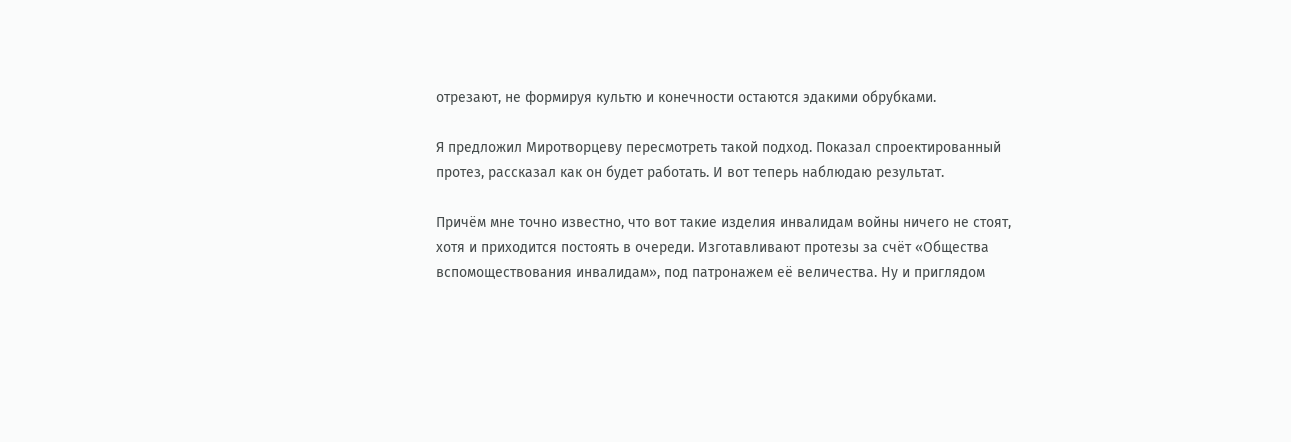отрезают, не формируя культю и конечности остаются эдакими обрубками.

Я предложил Миротворцеву пересмотреть такой подход. Показал спроектированный протез, рассказал как он будет работать. И вот теперь наблюдаю результат.

Причём мне точно известно, что вот такие изделия инвалидам войны ничего не стоят, хотя и приходится постоять в очереди. Изготавливают протезы за счёт «Общества вспомоществования инвалидам», под патронажем её величества. Ну и приглядом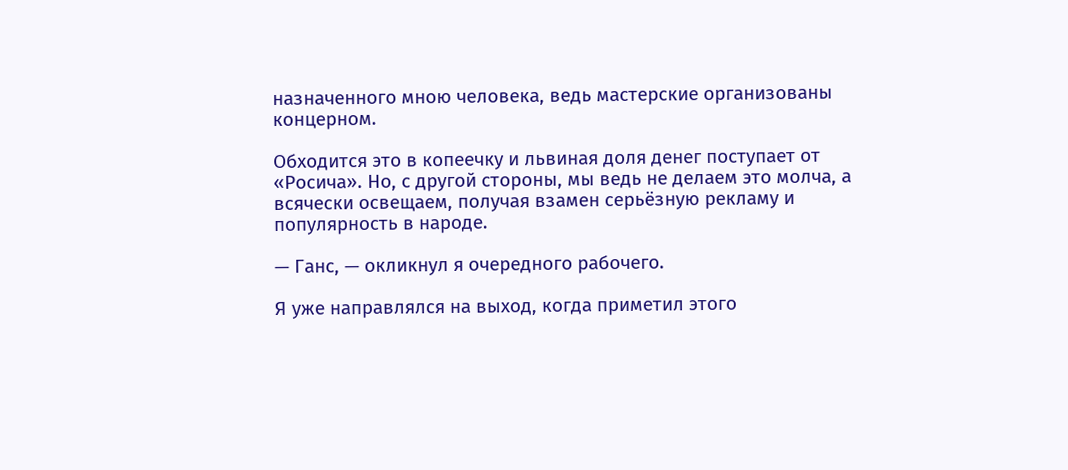назначенного мною человека, ведь мастерские организованы концерном.

Обходится это в копеечку и львиная доля денег поступает от «Росича». Но, с другой стороны, мы ведь не делаем это молча, а всячески освещаем, получая взамен серьёзную рекламу и популярность в народе.

— Ганс, — окликнул я очередного рабочего.

Я уже направлялся на выход, когда приметил этого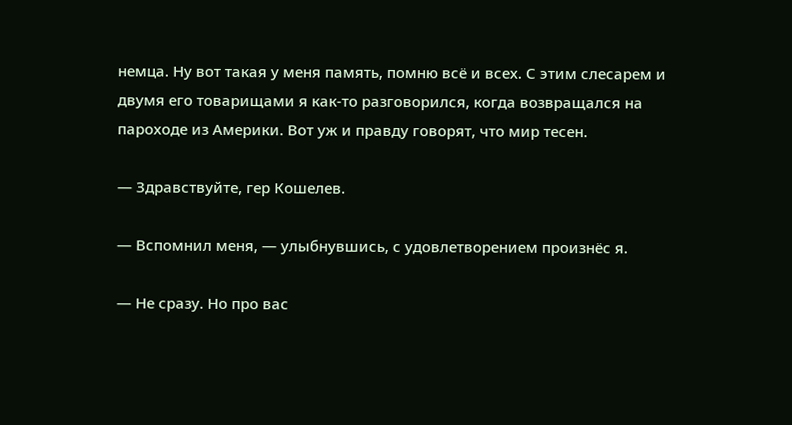немца. Ну вот такая у меня память, помню всё и всех. С этим слесарем и двумя его товарищами я как-то разговорился, когда возвращался на пароходе из Америки. Вот уж и правду говорят, что мир тесен.

— Здравствуйте, гер Кошелев.

— Вспомнил меня, — улыбнувшись, с удовлетворением произнёс я.

— Не сразу. Но про вас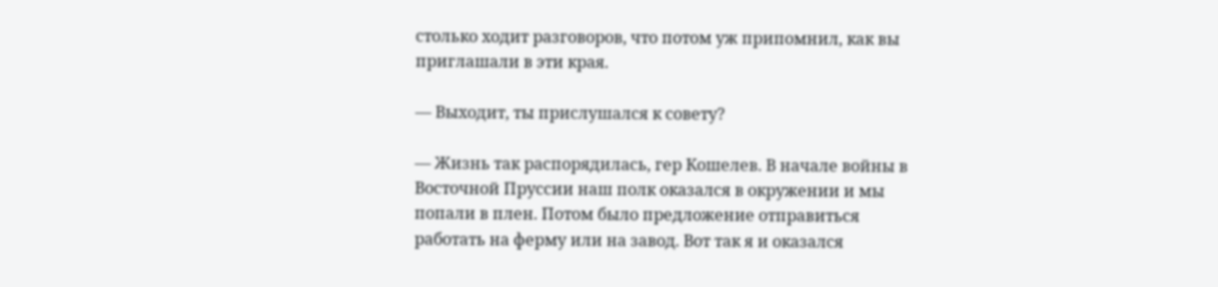столько ходит разговоров, что потом уж припомнил, как вы приглашали в эти края.

— Выходит, ты прислушался к совету?

— Жизнь так распорядилась, гер Кошелев. В начале войны в Восточной Пруссии наш полк оказался в окружении и мы попали в плен. Потом было предложение отправиться работать на ферму или на завод. Вот так я и оказался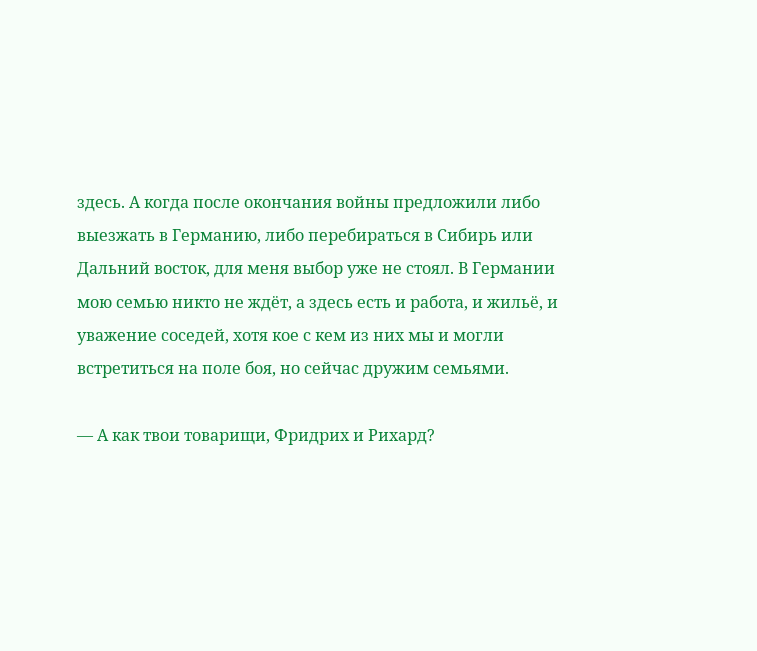здесь. А когда после окончания войны предложили либо выезжать в Германию, либо перебираться в Сибирь или Дальний восток, для меня выбор уже не стоял. В Германии мою семью никто не ждёт, а здесь есть и работа, и жильё, и уважение соседей, хотя кое с кем из них мы и могли встретиться на поле боя, но сейчас дружим семьями.

— А как твои товарищи, Фридрих и Рихард?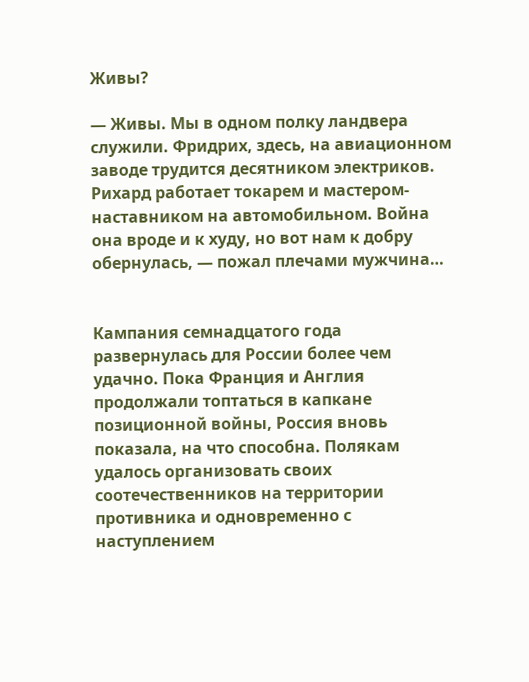Живы?

— Живы. Мы в одном полку ландвера служили. Фридрих, здесь, на авиационном заводе трудится десятником электриков. Рихард работает токарем и мастером-наставником на автомобильном. Война она вроде и к худу, но вот нам к добру обернулась, — пожал плечами мужчина…


Кампания семнадцатого года развернулась для России более чем удачно. Пока Франция и Англия продолжали топтаться в капкане позиционной войны, Россия вновь показала, на что способна. Полякам удалось организовать своих соотечественников на территории противника и одновременно с наступлением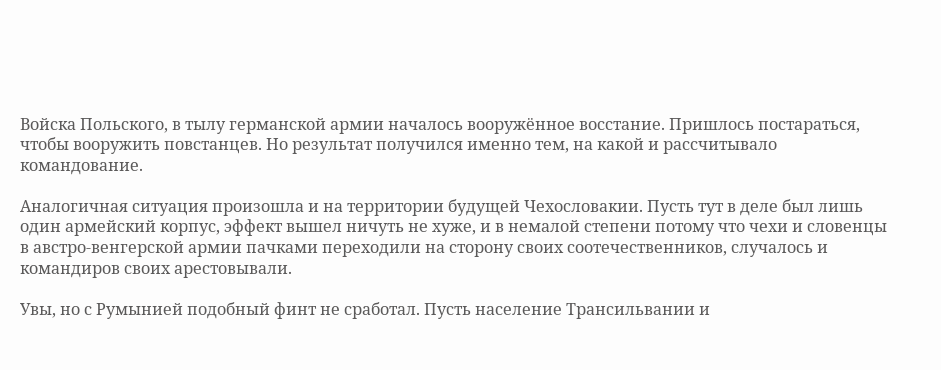Войска Польского, в тылу германской армии началось вооружённое восстание. Пришлось постараться, чтобы вооружить повстанцев. Но результат получился именно тем, на какой и рассчитывало командование.

Аналогичная ситуация произошла и на территории будущей Чехословакии. Пусть тут в деле был лишь один армейский корпус, эффект вышел ничуть не хуже, и в немалой степени потому что чехи и словенцы в австро-венгерской армии пачками переходили на сторону своих соотечественников, случалось и командиров своих арестовывали.

Увы, но с Румынией подобный финт не сработал. Пусть население Трансильвании и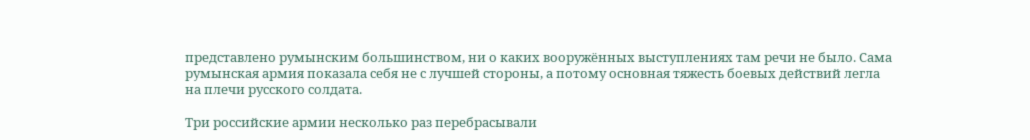представлено румынским большинством, ни о каких вооружённых выступлениях там речи не было. Сама румынская армия показала себя не с лучшей стороны, а потому основная тяжесть боевых действий легла на плечи русского солдата.

Три российские армии несколько раз перебрасывали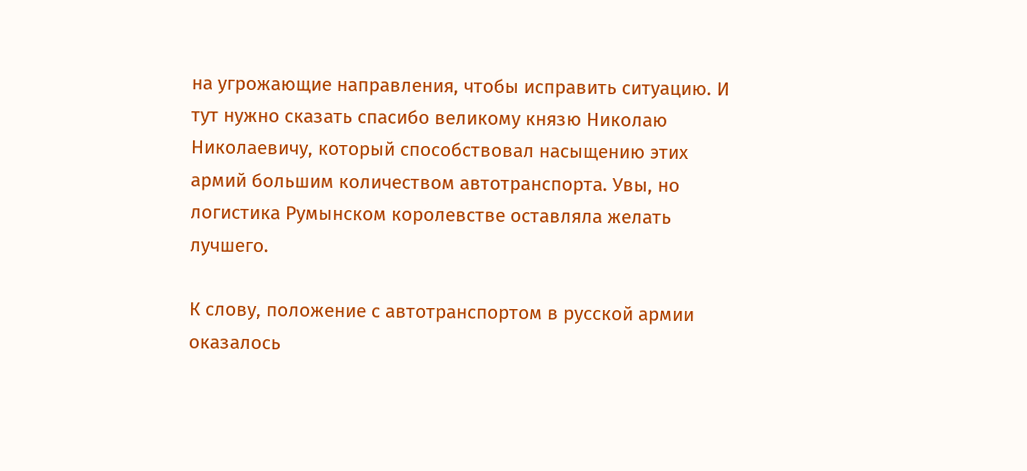на угрожающие направления, чтобы исправить ситуацию. И тут нужно сказать спасибо великому князю Николаю Николаевичу, который способствовал насыщению этих армий большим количеством автотранспорта. Увы, но логистика Румынском королевстве оставляла желать лучшего.

К слову, положение с автотранспортом в русской армии оказалось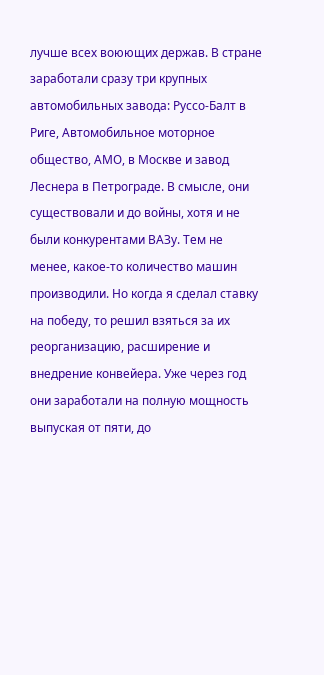лучше всех воюющих держав. В стране заработали сразу три крупных автомобильных завода: Руссо-Балт в Риге, Автомобильное моторное общество, АМО, в Москве и завод Леснера в Петрограде. В смысле, они существовали и до войны, хотя и не были конкурентами ВАЗу. Тем не менее, какое-то количество машин производили. Но когда я сделал ставку на победу, то решил взяться за их реорганизацию, расширение и внедрение конвейера. Уже через год они заработали на полную мощность выпуская от пяти, до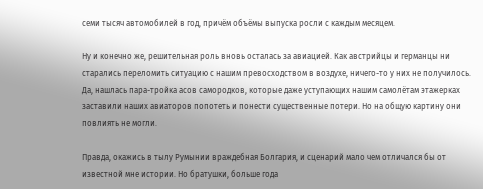семи тысяч автомобилей в год, причём объёмы выпуска росли с каждым месяцем.

Ну и конечно же, решительная роль вновь осталась за авиацией. Как австрийцы и германцы ни старались переломить ситуацию с нашим превосходством в воздухе, ничего-то у них не получилось. Да, нашлась пара-тройка асов самородков, которые даже уступающих нашим самолётам этажерках заставили наших авиаторов попотеть и понести существенные потери. Но на общую картину они повлиять не могли.

Правда, окажись в тылу Румынии враждебная Болгария, и сценарий мало чем отличался бы от известной мне истории. Но братушки, больше года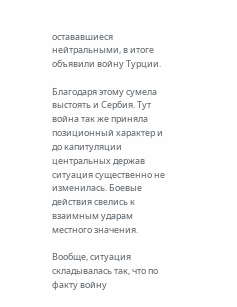остававшиеся нейтральными, в итоге объявили войну Турции.

Благодаря этому сумела выстоять и Сербия. Тут война так же приняла позиционный характер и до капитуляции центральных держав ситуация существенно не изменилась. Боевые действия свелись к взаимным ударам местного значения.

Вообще, ситуация складывалась так, что по факту войну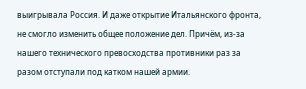выигрывала Россия. И даже открытие Итальянского фронта, не смогло изменить общее положение дел. Причём, из-за нашего технического превосходства противники раз за разом отступали под катком нашей армии.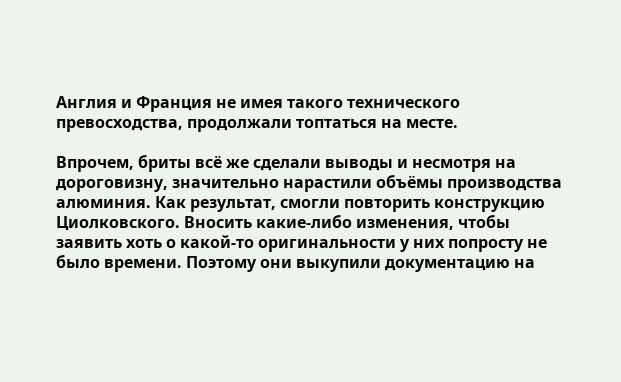Англия и Франция не имея такого технического превосходства, продолжали топтаться на месте.

Впрочем, бриты всё же сделали выводы и несмотря на дороговизну, значительно нарастили объёмы производства алюминия. Как результат, смогли повторить конструкцию Циолковского. Вносить какие-либо изменения, чтобы заявить хоть о какой-то оригинальности у них попросту не было времени. Поэтому они выкупили документацию на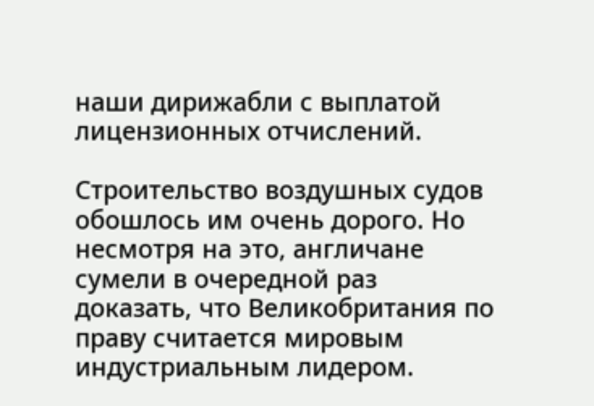наши дирижабли с выплатой лицензионных отчислений.

Строительство воздушных судов обошлось им очень дорого. Но несмотря на это, англичане сумели в очередной раз доказать, что Великобритания по праву считается мировым индустриальным лидером.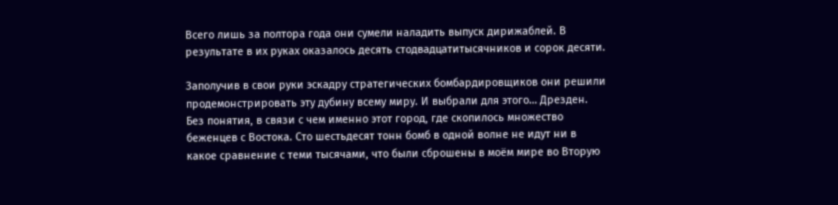Всего лишь за полтора года они сумели наладить выпуск дирижаблей. В результате в их руках оказалось десять стодвадцатитысячников и сорок десяти.

Заполучив в свои руки эскадру стратегических бомбардировщиков они решили продемонстрировать эту дубину всему миру. И выбрали для этого… Дрезден. Без понятия, в связи с чем именно этот город, где скопилось множество беженцев с Востока. Сто шестьдесят тонн бомб в одной волне не идут ни в какое сравнение с теми тысячами, что были сброшены в моём мире во Вторую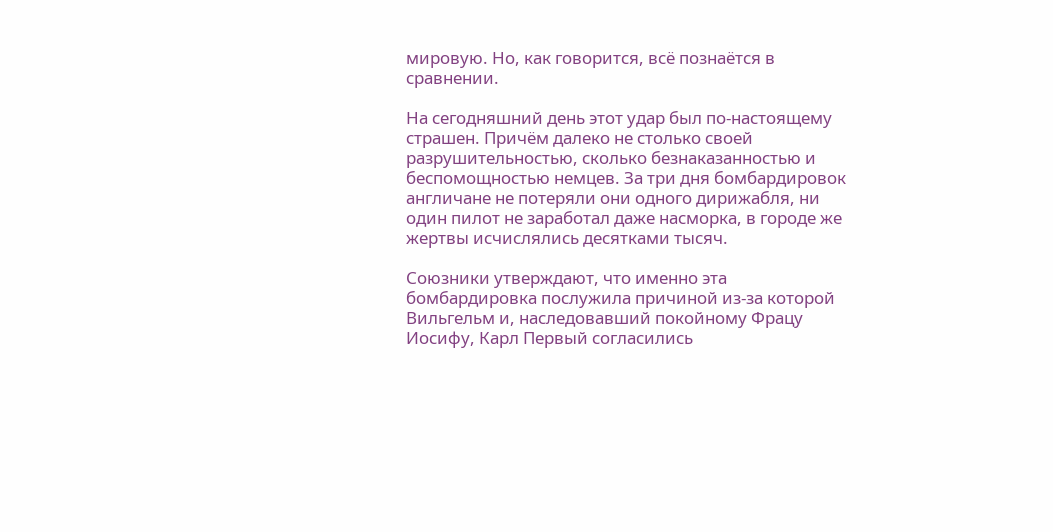мировую. Но, как говорится, всё познаётся в сравнении.

На сегодняшний день этот удар был по-настоящему страшен. Причём далеко не столько своей разрушительностью, сколько безнаказанностью и беспомощностью немцев. За три дня бомбардировок англичане не потеряли они одного дирижабля, ни один пилот не заработал даже насморка, в городе же жертвы исчислялись десятками тысяч.

Союзники утверждают, что именно эта бомбардировка послужила причиной из-за которой Вильгельм и, наследовавший покойному Фрацу Иосифу, Карл Первый согласились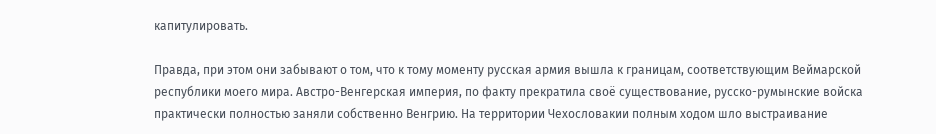капитулировать.

Правда, при этом они забывают о том, что к тому моменту русская армия вышла к границам, соответствующим Веймарской республики моего мира. Австро-Венгерская империя, по факту прекратила своё существование, русско-румынские войска практически полностью заняли собственно Венгрию. На территории Чехословакии полным ходом шло выстраивание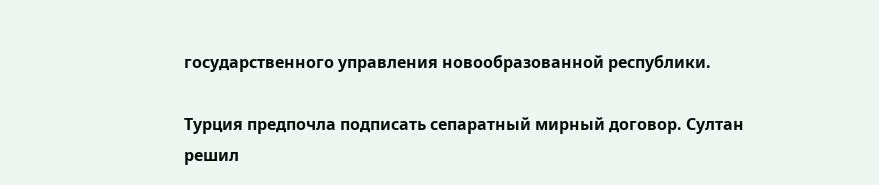государственного управления новообразованной республики.

Турция предпочла подписать сепаратный мирный договор. Султан решил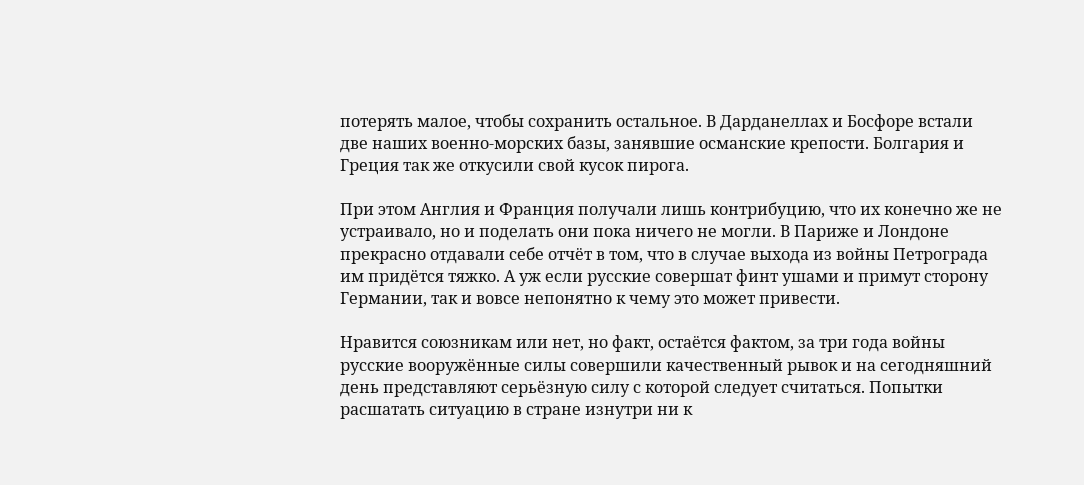потерять малое, чтобы сохранить остальное. В Дарданеллах и Босфоре встали две наших военно-морских базы, занявшие османские крепости. Болгария и Греция так же откусили свой кусок пирога.

При этом Англия и Франция получали лишь контрибуцию, что их конечно же не устраивало, но и поделать они пока ничего не могли. В Париже и Лондоне прекрасно отдавали себе отчёт в том, что в случае выхода из войны Петрограда им придётся тяжко. А уж если русские совершат финт ушами и примут сторону Германии, так и вовсе непонятно к чему это может привести.

Нравится союзникам или нет, но факт, остаётся фактом, за три года войны русские вооружённые силы совершили качественный рывок и на сегодняшний день представляют серьёзную силу с которой следует считаться. Попытки расшатать ситуацию в стране изнутри ни к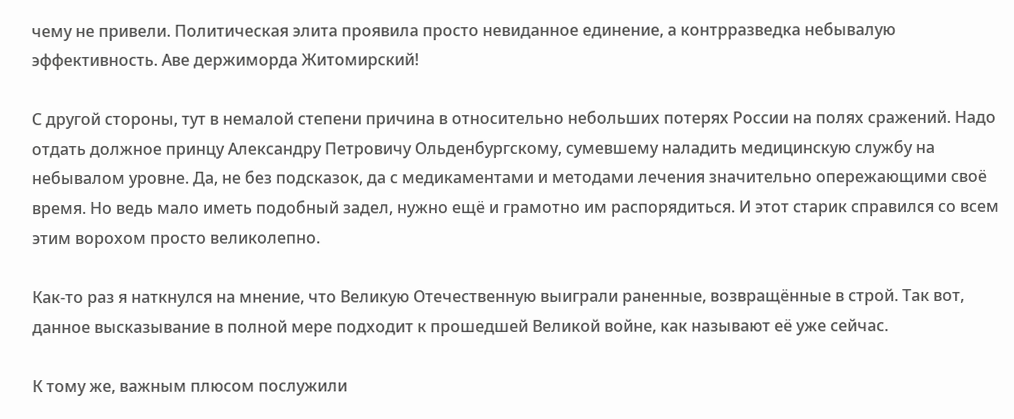чему не привели. Политическая элита проявила просто невиданное единение, а контрразведка небывалую эффективность. Аве держиморда Житомирский!

С другой стороны, тут в немалой степени причина в относительно небольших потерях России на полях сражений. Надо отдать должное принцу Александру Петровичу Ольденбургскому, сумевшему наладить медицинскую службу на небывалом уровне. Да, не без подсказок, да с медикаментами и методами лечения значительно опережающими своё время. Но ведь мало иметь подобный задел, нужно ещё и грамотно им распорядиться. И этот старик справился со всем этим ворохом просто великолепно.

Как-то раз я наткнулся на мнение, что Великую Отечественную выиграли раненные, возвращённые в строй. Так вот, данное высказывание в полной мере подходит к прошедшей Великой войне, как называют её уже сейчас.

К тому же, важным плюсом послужили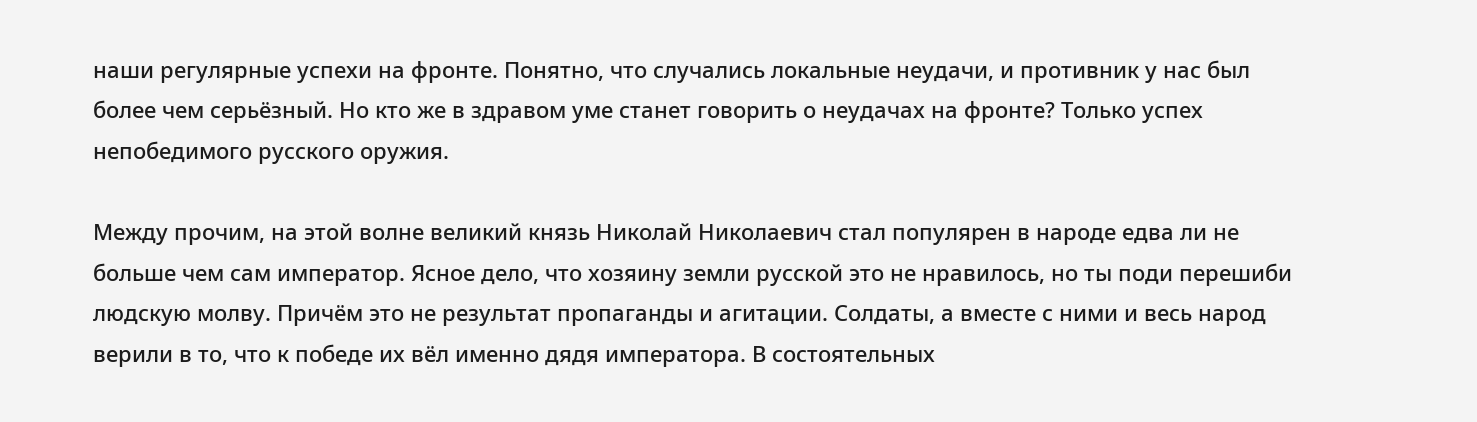наши регулярные успехи на фронте. Понятно, что случались локальные неудачи, и противник у нас был более чем серьёзный. Но кто же в здравом уме станет говорить о неудачах на фронте? Только успех непобедимого русского оружия.

Между прочим, на этой волне великий князь Николай Николаевич стал популярен в народе едва ли не больше чем сам император. Ясное дело, что хозяину земли русской это не нравилось, но ты поди перешиби людскую молву. Причём это не результат пропаганды и агитации. Солдаты, а вместе с ними и весь народ верили в то, что к победе их вёл именно дядя императора. В состоятельных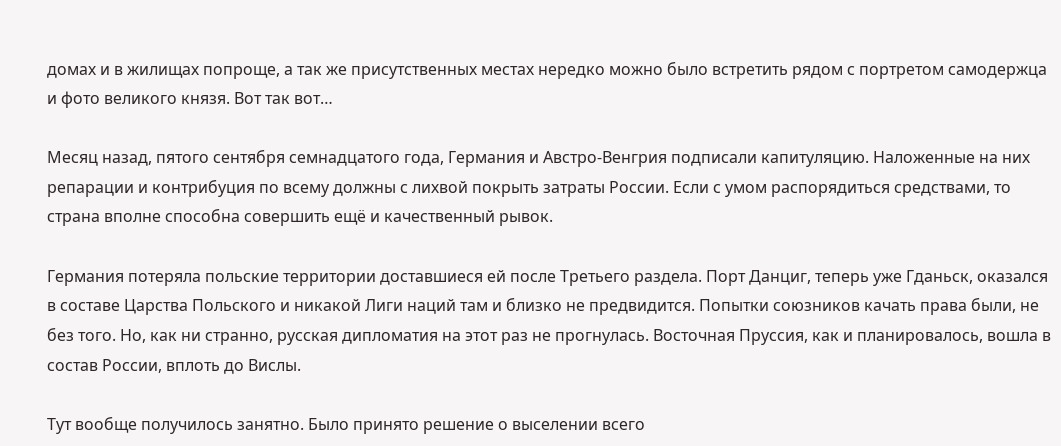домах и в жилищах попроще, а так же присутственных местах нередко можно было встретить рядом с портретом самодержца и фото великого князя. Вот так вот…

Месяц назад, пятого сентября семнадцатого года, Германия и Австро-Венгрия подписали капитуляцию. Наложенные на них репарации и контрибуция по всему должны с лихвой покрыть затраты России. Если с умом распорядиться средствами, то страна вполне способна совершить ещё и качественный рывок.

Германия потеряла польские территории доставшиеся ей после Третьего раздела. Порт Данциг, теперь уже Гданьск, оказался в составе Царства Польского и никакой Лиги наций там и близко не предвидится. Попытки союзников качать права были, не без того. Но, как ни странно, русская дипломатия на этот раз не прогнулась. Восточная Пруссия, как и планировалось, вошла в состав России, вплоть до Вислы.

Тут вообще получилось занятно. Было принято решение о выселении всего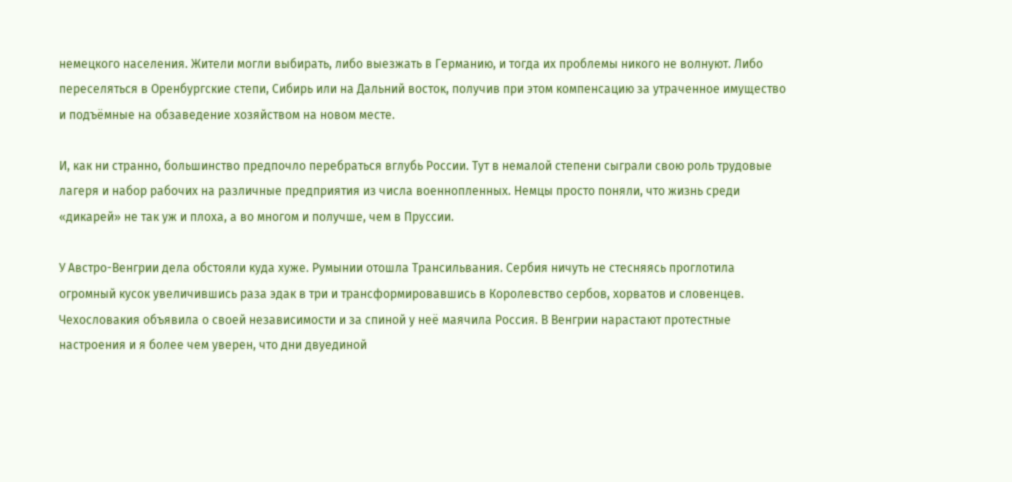немецкого населения. Жители могли выбирать, либо выезжать в Германию, и тогда их проблемы никого не волнуют. Либо переселяться в Оренбургские степи, Сибирь или на Дальний восток, получив при этом компенсацию за утраченное имущество и подъёмные на обзаведение хозяйством на новом месте.

И, как ни странно, большинство предпочло перебраться вглубь России. Тут в немалой степени сыграли свою роль трудовые лагеря и набор рабочих на различные предприятия из числа военнопленных. Немцы просто поняли, что жизнь среди «дикарей» не так уж и плоха, а во многом и получше, чем в Пруссии.

У Австро-Венгрии дела обстояли куда хуже. Румынии отошла Трансильвания. Сербия ничуть не стесняясь проглотила огромный кусок увеличившись раза эдак в три и трансформировавшись в Королевство сербов, хорватов и словенцев. Чехословакия объявила о своей независимости и за спиной у неё маячила Россия. В Венгрии нарастают протестные настроения и я более чем уверен, что дни двуединой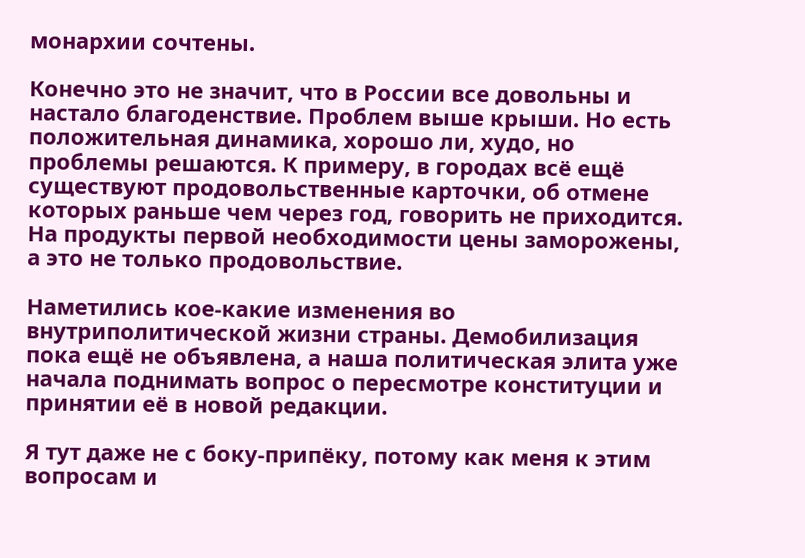монархии сочтены.

Конечно это не значит, что в России все довольны и настало благоденствие. Проблем выше крыши. Но есть положительная динамика, хорошо ли, худо, но проблемы решаются. К примеру, в городах всё ещё существуют продовольственные карточки, об отмене которых раньше чем через год, говорить не приходится. На продукты первой необходимости цены заморожены, а это не только продовольствие.

Наметились кое-какие изменения во внутриполитической жизни страны. Демобилизация пока ещё не объявлена, а наша политическая элита уже начала поднимать вопрос о пересмотре конституции и принятии её в новой редакции.

Я тут даже не с боку-припёку, потому как меня к этим вопросам и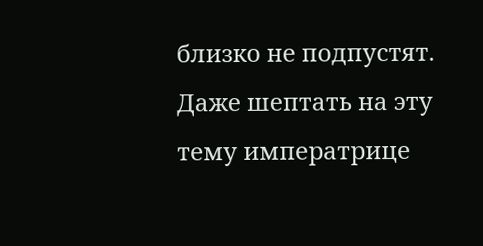близко не подпустят. Даже шептать на эту тему императрице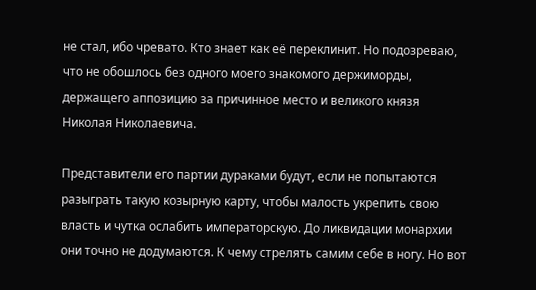не стал, ибо чревато. Кто знает как её переклинит. Но подозреваю, что не обошлось без одного моего знакомого держиморды, держащего аппозицию за причинное место и великого князя Николая Николаевича.

Представители его партии дураками будут, если не попытаются разыграть такую козырную карту, чтобы малость укрепить свою власть и чутка ослабить императорскую. До ликвидации монархии они точно не додумаются. К чему стрелять самим себе в ногу. Но вот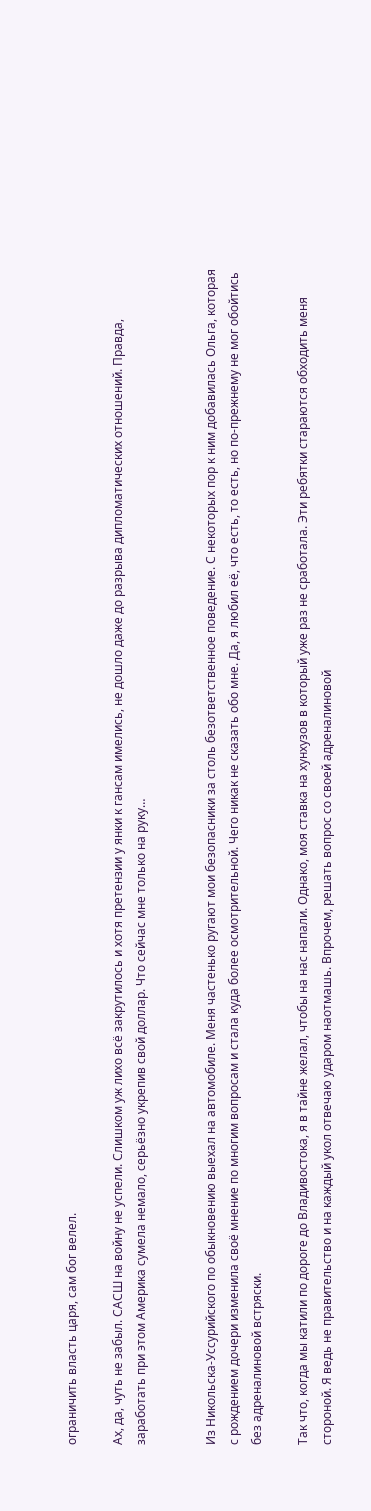ограничить власть царя, сам бог велел.

Ах, да, чуть не забыл. САСШ на войну не успели. Слишком уж лихо всё закрутилось и хотя претензии у янки к гансам имелись, не дошло даже до разрыва дипломатических отношений. Правда, заработать при этом Америка сумела немало, серьёзно укрепив свой доллар. Что сейчас мне только на руку…


Из Никольска-Уссурийского по обыкновению выехал на автомобиле. Меня частенько ругают мои безопасники за столь безответственное поведение. С некоторых пор к ним добавилась Ольга, которая с рождением дочери изменила своё мнение по многим вопросам и стала куда более осмотрительной. Чего никак не сказать обо мне. Да, я любил её, что есть, то есть, но по-прежнему не мог обойтись без адреналиновой встряски.

Так что, когда мы катили по дороге до Владивостока, я в тайне желал, чтобы на нас напали. Однако, моя ставка на хунхузов в который уже раз не сработала. Эти ребятки стараются обходить меня стороной. Я ведь не правительство и на каждый укол отвечаю ударом наотмашь. Впрочем, решать вопрос со своей адреналиновой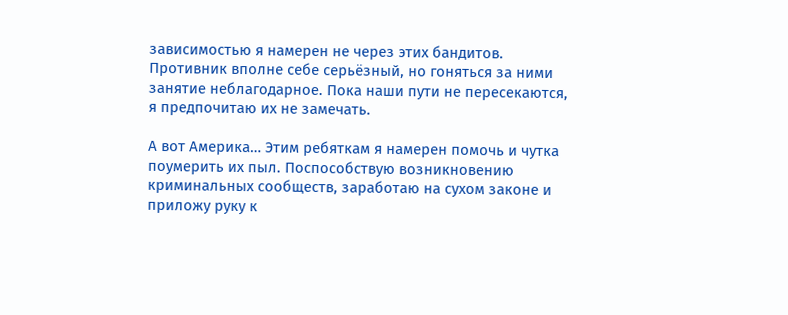зависимостью я намерен не через этих бандитов. Противник вполне себе серьёзный, но гоняться за ними занятие неблагодарное. Пока наши пути не пересекаются, я предпочитаю их не замечать.

А вот Америка… Этим ребяткам я намерен помочь и чутка поумерить их пыл. Поспособствую возникновению криминальных сообществ, заработаю на сухом законе и приложу руку к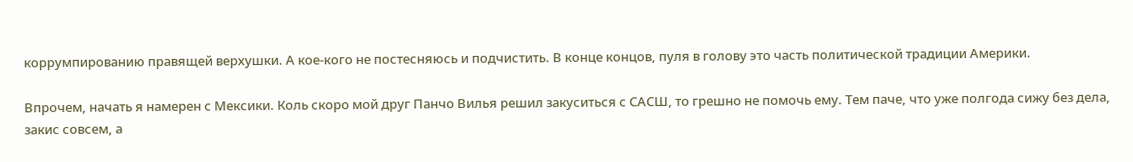коррумпированию правящей верхушки. А кое-кого не постесняюсь и подчистить. В конце концов, пуля в голову это часть политической традиции Америки.

Впрочем, начать я намерен с Мексики. Коль скоро мой друг Панчо Вилья решил закуситься с САСШ, то грешно не помочь ему. Тем паче, что уже полгода сижу без дела, закис совсем, а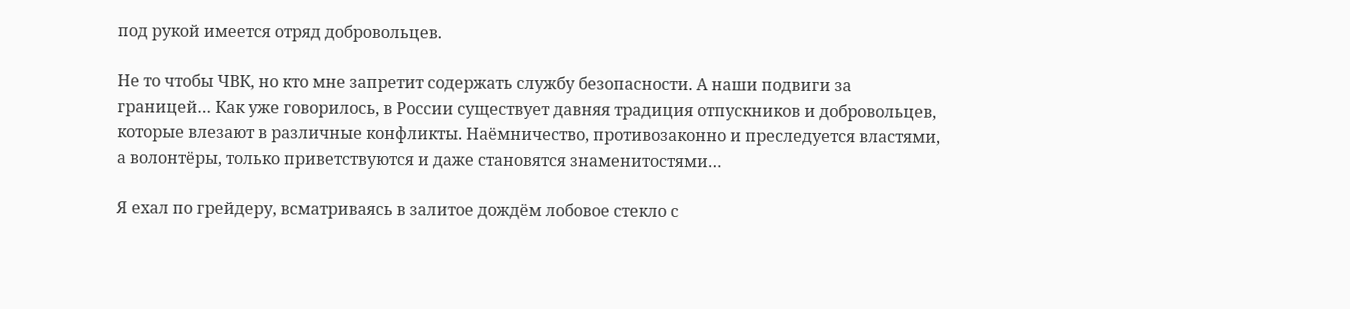под рукой имеется отряд добровольцев.

Не то чтобы ЧВК, но кто мне запретит содержать службу безопасности. А наши подвиги за границей… Как уже говорилось, в России существует давняя традиция отпускников и добровольцев, которые влезают в различные конфликты. Наёмничество, противозаконно и преследуется властями, а волонтёры, только приветствуются и даже становятся знаменитостями…

Я ехал по грейдеру, всматриваясь в залитое дождём лобовое стекло с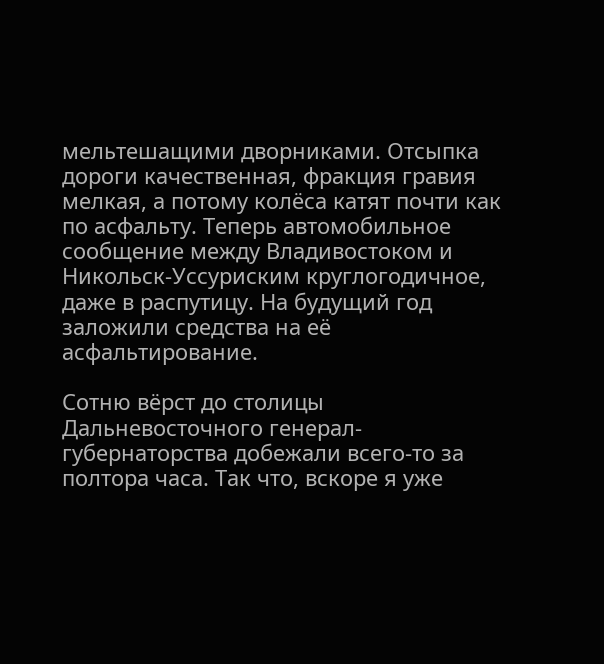мельтешащими дворниками. Отсыпка дороги качественная, фракция гравия мелкая, а потому колёса катят почти как по асфальту. Теперь автомобильное сообщение между Владивостоком и Никольск-Уссуриским круглогодичное, даже в распутицу. На будущий год заложили средства на её асфальтирование.

Сотню вёрст до столицы Дальневосточного генерал-губернаторства добежали всего-то за полтора часа. Так что, вскоре я уже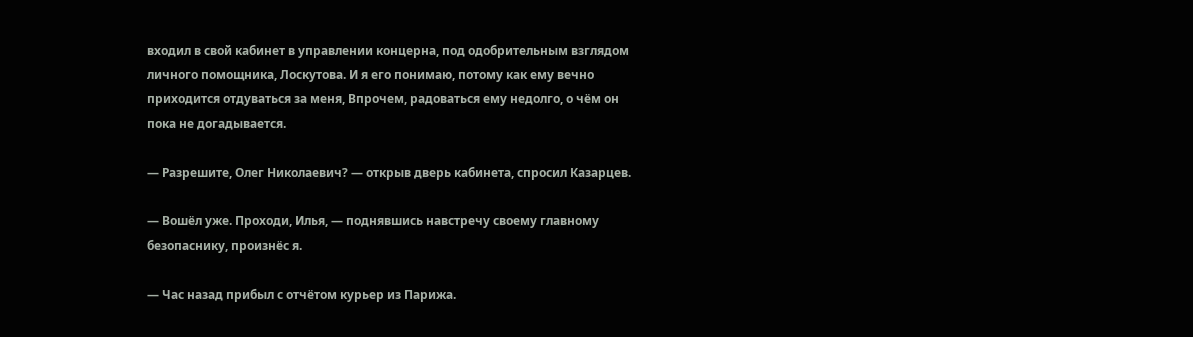входил в свой кабинет в управлении концерна, под одобрительным взглядом личного помощника, Лоскутова. И я его понимаю, потому как ему вечно приходится отдуваться за меня, Впрочем, радоваться ему недолго, о чём он пока не догадывается.

— Разрешите, Олег Николаевич? — открыв дверь кабинета, спросил Казарцев.

— Вошёл уже. Проходи, Илья, — поднявшись навстречу своему главному безопаснику, произнёс я.

— Час назад прибыл с отчётом курьер из Парижа.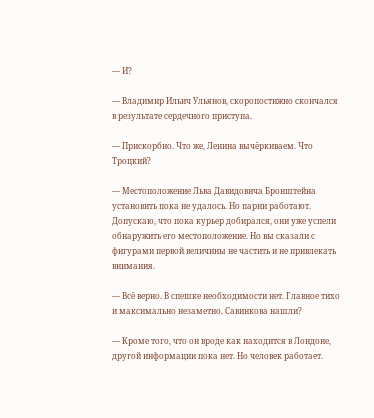— И?

— Владимир Ильич Ульянов, скоропостижно скончался в результате сердечного приступа.

— Прискорбно. Что же, Ленина вычёркиваем. Что Троцкий?

— Местоположение Льва Давидовича Бронштейна установить пока не удалось. Но парни работают. Допускаю, что пока курьер добирался, они уже успели обнаружить его местоположение. Но вы сказали с фигурами первой величины не частить и не привлекать внимания.

— Всё верно. В спешке необходимости нет. Главное тихо и максимально незаметно. Савинкова нашли?

— Кроме того, что он вроде как находится в Лондоне, другой информации пока нет. Но человек работает.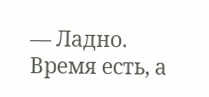— Ладно. Время есть, а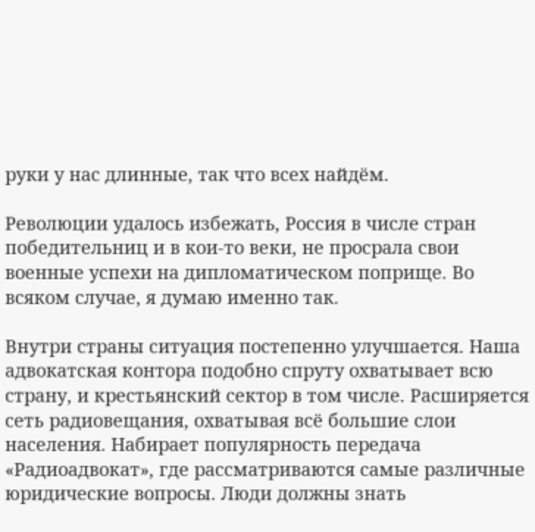руки у нас длинные, так что всех найдём.

Революции удалось избежать, Россия в числе стран победительниц и в кои-то веки, не просрала свои военные успехи на дипломатическом поприще. Во всяком случае, я думаю именно так.

Внутри страны ситуация постепенно улучшается. Наша адвокатская контора подобно спруту охватывает всю страну, и крестьянский сектор в том числе. Расширяется сеть радиовещания, охватывая всё большие слои населения. Набирает популярность передача «Радиоадвокат», где рассматриваются самые различные юридические вопросы. Люди должны знать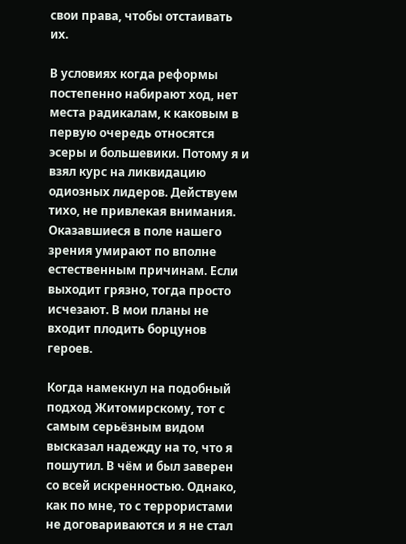свои права, чтобы отстаивать их.

В условиях когда реформы постепенно набирают ход, нет места радикалам, к каковым в первую очередь относятся эсеры и большевики. Потому я и взял курс на ликвидацию одиозных лидеров. Действуем тихо, не привлекая внимания. Оказавшиеся в поле нашего зрения умирают по вполне естественным причинам. Если выходит грязно, тогда просто исчезают. В мои планы не входит плодить борцунов героев.

Когда намекнул на подобный подход Житомирскому, тот с самым серьёзным видом высказал надежду на то, что я пошутил. В чём и был заверен со всей искренностью. Однако, как по мне, то с террористами не договариваются и я не стал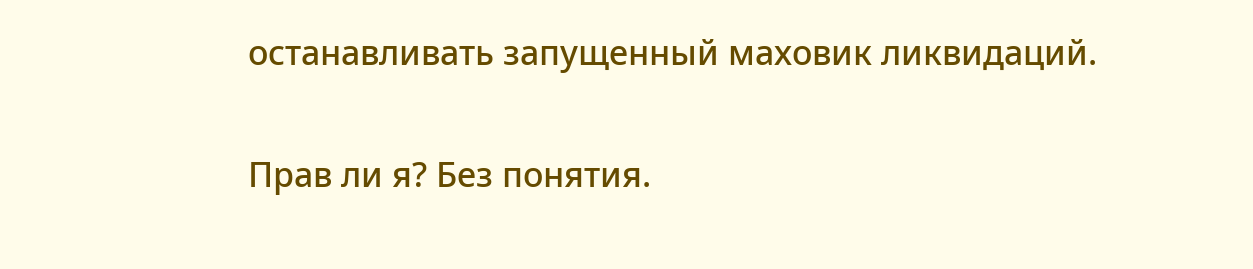останавливать запущенный маховик ликвидаций.

Прав ли я? Без понятия.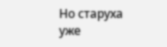Но старуха уже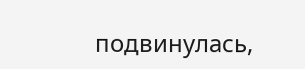подвинулась,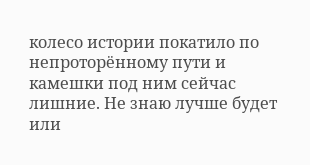колесо истории покатило по непроторённому пути и камешки под ним сейчас лишние. Не знаю лучше будет или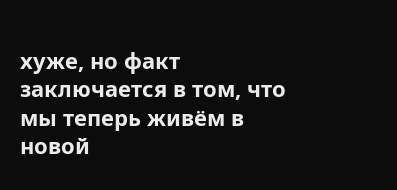хуже, но факт заключается в том, что мы теперь живём в новой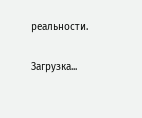реальности.

Загрузка...